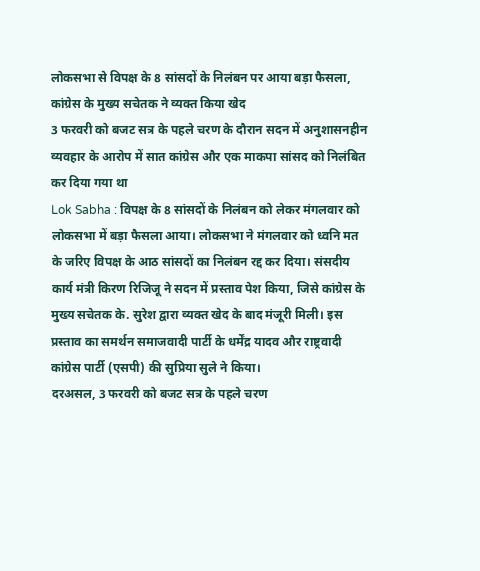लोकसभा से विपक्ष के 8 सांसदों के निलंबन पर आया बड़ा फैसला, कांग्रेस के मुख्य सचेतक ने व्यक्त किया खेद
3 फरवरी को बजट सत्र के पहले चरण के दौरान सदन में अनुशासनहीन व्यवहार के आरोप में सात कांग्रेस और एक माकपा सांसद को निलंबित कर दिया गया था
Lok Sabha : विपक्ष के 8 सांसदों के निलंबन को लेकर मंगलवार को लोकसभा में बड़ा फैसला आया। लोकसभा ने मंगलवार को ध्वनि मत के जरिए विपक्ष के आठ सांसदों का निलंबन रद्द कर दिया। संसदीय कार्य मंत्री किरण रिजिजू ने सदन में प्रस्ताव पेश किया, जिसे कांग्रेस के मुख्य सचेतक के. सुरेश द्वारा व्यक्त खेद के बाद मंजूरी मिली। इस प्रस्ताव का समर्थन समाजवादी पार्टी के धर्मेंद्र यादव और राष्ट्रवादी कांग्रेस पार्टी (एसपी) की सुप्रिया सुले ने किया।
दरअसल, 3 फरवरी को बजट सत्र के पहले चरण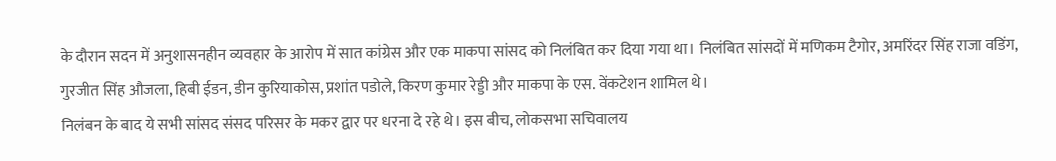के दौरान सदन में अनुशासनहीन व्यवहार के आरोप में सात कांग्रेस और एक माकपा सांसद को निलंबित कर दिया गया था। निलंबित सांसदों में मणिकम टैगोर, अमरिंदर सिंह राजा वडिंग, गुरजीत सिंह औजला, हिबी ईडन, डीन कुरियाकोस, प्रशांत पडोले, किरण कुमार रेड्डी और माकपा के एस. वेंकटेशन शामिल थे।
निलंबन के बाद ये सभी सांसद संसद परिसर के मकर द्वार पर धरना दे रहे थे। इस बीच, लोकसभा सचिवालय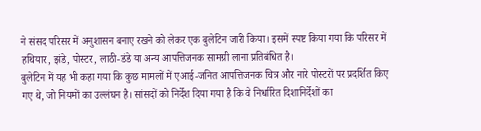ने संसद परिसर में अनुशासन बनाए रखने को लेकर एक बुलेटिन जारी किया। इसमें स्पष्ट किया गया कि परिसर में हथियार, झंडे, पोस्टर, लाठी-डंडे या अन्य आपत्तिजनक सामग्री लाना प्रतिबंधित है।
बुलेटिन में यह भी कहा गया कि कुछ मामलों में एआई-जनित आपत्तिजनक चित्र और नारे पोस्टरों पर प्रदर्शित किए गए थे, जो नियमों का उल्लंघन है। सांसदों को निर्देश दिया गया है कि वे निर्धारित दिशानिर्देशों का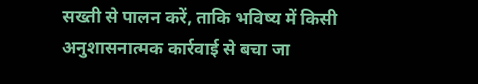सख्ती से पालन करें, ताकि भविष्य में किसी अनुशासनात्मक कार्रवाई से बचा जा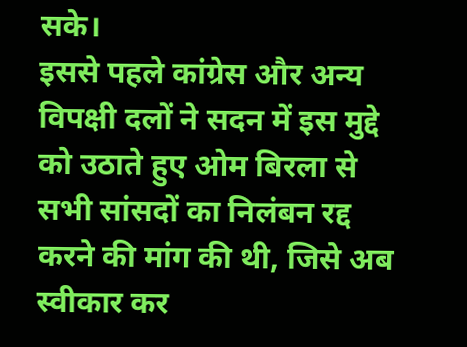सके।
इससे पहले कांग्रेस और अन्य विपक्षी दलों ने सदन में इस मुद्दे को उठाते हुए ओम बिरला से सभी सांसदों का निलंबन रद्द करने की मांग की थी, जिसे अब स्वीकार कर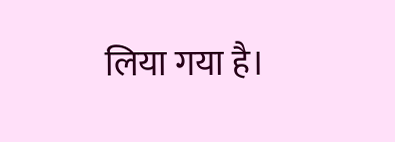लिया गया है।